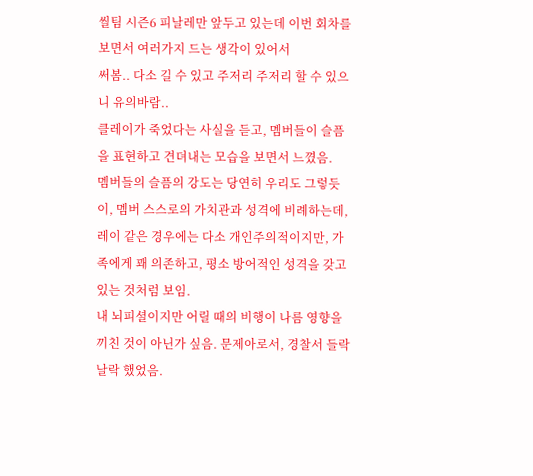씰팀 시즌6 피날레만 앞두고 있는데 이번 회차를 보면서 여러가지 드는 생각이 있어서
써봄.. 다소 길 수 있고 주저리 주저리 할 수 있으니 유의바람..
클레이가 죽었다는 사실을 듣고, 멤버들이 슬픔을 표현하고 견뎌내는 모습을 보면서 느꼈음.
멤버들의 슬픔의 강도는 당연히 우리도 그렇듯이, 멤버 스스로의 가치관과 성격에 비례하는데,
레이 같은 경우에는 다소 개인주의적이지만, 가족에게 꽤 의존하고, 평소 방어적인 성격을 갖고 있는 것처럼 보임.
내 뇌피셜이지만 어릴 때의 비행이 나름 영향을 끼친 것이 아닌가 싶음. 문제아로서, 경찰서 들락날락 했었음.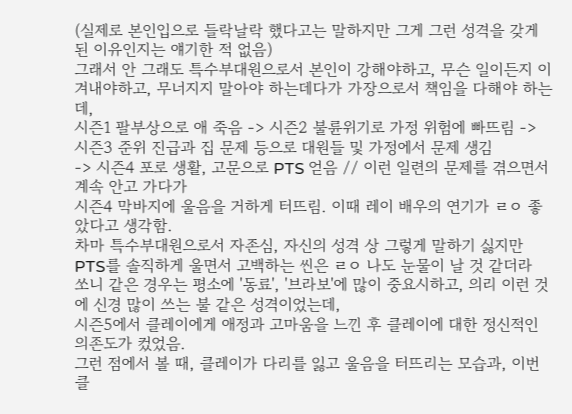(실제로 본인입으로 들락날락 했다고는 말하지만 그게 그런 성격을 갖게 된 이유인지는 얘기한 적 없음)
그래서 안 그래도 특수부대원으로서 본인이 강해야하고, 무슨 일이든지 이겨내야하고, 무너지지 말아야 하는데다가 가장으로서 책임을 다해야 하는데,
시즌1 팔부상으로 애 죽음 -> 시즌2 불륜위기로 가정 위험에 빠뜨림 -> 시즌3 준위 진급과 집 문제 등으로 대원들 및 가정에서 문제 생김
-> 시즌4 포로 생활, 고문으로 PTS 얻음 // 이런 일련의 문제를 겪으면서 계속 안고 가다가
시즌4 막바지에 울음을 거하게 터뜨림. 이때 레이 배우의 연기가 ㄹㅇ 좋았다고 생각함.
차마 특수부대원으로서 자존심, 자신의 성격 상 그렇게 말하기 싫지만 PTS를 솔직하게 울면서 고백하는 씬은 ㄹㅇ 나도 눈물이 날 것 같더라
쏘니 같은 경우는 평소에 '동료', '브라보'에 많이 중요시하고, 의리 이런 것에 신경 많이 쓰는 불 같은 성격이었는데,
시즌5에서 클레이에게 애정과 고마움을 느낀 후 클레이에 대한 정신적인 의존도가 컸었음.
그런 점에서 볼 때, 클레이가 다리를 잃고 울음을 터뜨리는 모습과, 이번 클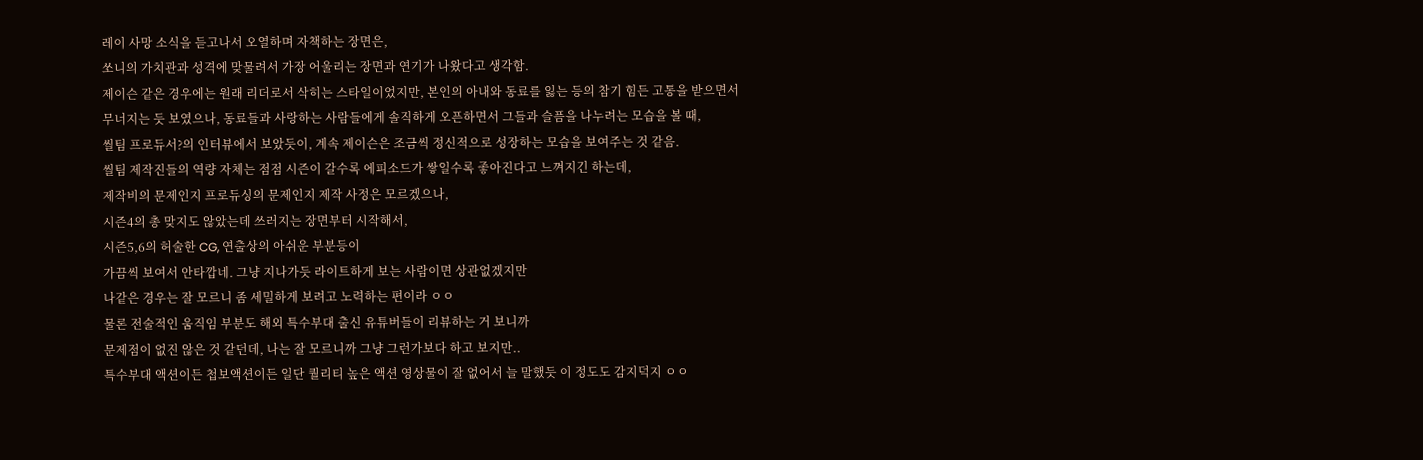레이 사망 소식을 듣고나서 오열하며 자책하는 장면은,
쏘니의 가치관과 성격에 맞물려서 가장 어울리는 장면과 연기가 나왔다고 생각함.
제이슨 같은 경우에는 원래 리더로서 삭히는 스타일이었지만, 본인의 아내와 동료를 잃는 등의 참기 힘든 고통을 받으면서
무너지는 듯 보였으나, 동료들과 사랑하는 사람들에게 솔직하게 오픈하면서 그들과 슬픔을 나누려는 모습을 볼 때,
씰팀 프로듀서?의 인터뷰에서 보았듯이, 계속 제이슨은 조금씩 정신적으로 성장하는 모습을 보여주는 것 같음.
씰팀 제작진들의 역량 자체는 점점 시즌이 갈수록 에피소드가 쌓일수록 좋아진다고 느껴지긴 하는데,
제작비의 문제인지 프로듀싱의 문제인지 제작 사정은 모르겠으나,
시즌4의 총 맞지도 않았는데 쓰러지는 장면부터 시작해서,
시즌5,6의 허술한 CG, 연출상의 아쉬운 부분등이
가끔씩 보여서 안타깝네. 그냥 지나가듯 라이트하게 보는 사람이면 상관없겠지만
나같은 경우는 잘 모르니 좀 세밀하게 보려고 노력하는 편이라 ㅇㅇ
물론 전술적인 움직임 부분도 해외 특수부대 출신 유튜버들이 리뷰하는 거 보니까
문제점이 없진 않은 것 같던데, 나는 잘 모르니까 그냥 그런가보다 하고 보지만..
특수부대 액션이든 첩보액션이든 일단 퀄리티 높은 액션 영상물이 잘 없어서 늘 말했듯 이 정도도 감지덕지 ㅇㅇ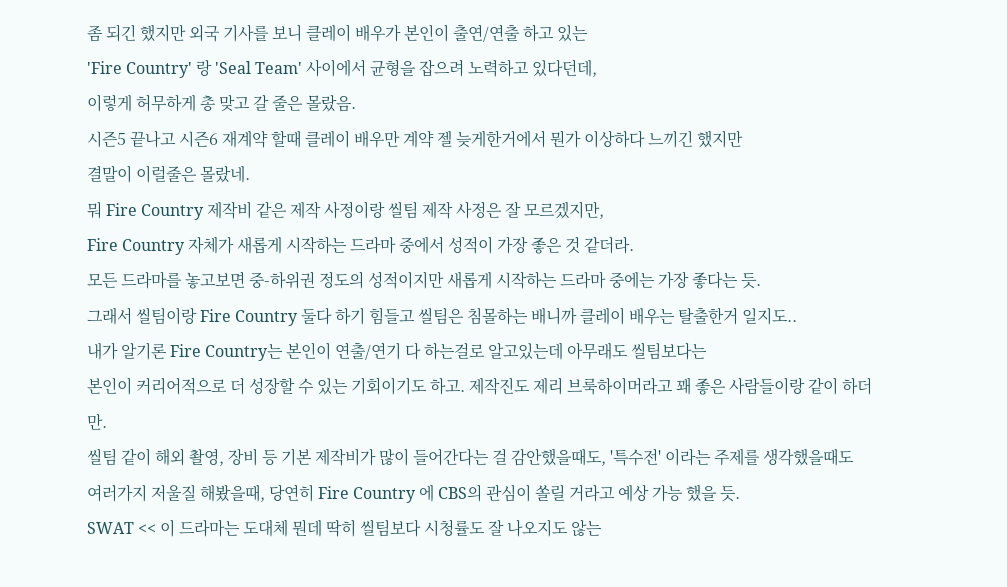좀 되긴 했지만 외국 기사를 보니 클레이 배우가 본인이 출연/연출 하고 있는
'Fire Country' 랑 'Seal Team' 사이에서 균형을 잡으려 노력하고 있다던데,
이렇게 허무하게 총 맞고 갈 줄은 몰랐음.
시즌5 끝나고 시즌6 재계약 할때 클레이 배우만 계약 젤 늦게한거에서 뭔가 이상하다 느끼긴 했지만
결말이 이럴줄은 몰랐네.
뭐 Fire Country 제작비 같은 제작 사정이랑 씰팀 제작 사정은 잘 모르겠지만,
Fire Country 자체가 새롭게 시작하는 드라마 중에서 성적이 가장 좋은 것 같더라.
모든 드라마를 놓고보면 중-하위권 정도의 성적이지만 새롭게 시작하는 드라마 중에는 가장 좋다는 듯.
그래서 씰팀이랑 Fire Country 둘다 하기 힘들고 씰팀은 침몰하는 배니까 클레이 배우는 탈출한거 일지도..
내가 알기론 Fire Country는 본인이 연출/연기 다 하는걸로 알고있는데 아무래도 씰팀보다는
본인이 커리어적으로 더 성장할 수 있는 기회이기도 하고. 제작진도 제리 브룩하이머라고 꽤 좋은 사람들이랑 같이 하더만.
씰팀 같이 해외 촬영, 장비 등 기본 제작비가 많이 들어간다는 걸 감안했을때도, '특수전' 이라는 주제를 생각했을때도
여러가지 저울질 해봤을때, 당연히 Fire Country 에 CBS의 관심이 쏠릴 거라고 예상 가능 했을 듯.
SWAT << 이 드라마는 도대체 뭔데 딱히 씰팀보다 시청률도 잘 나오지도 않는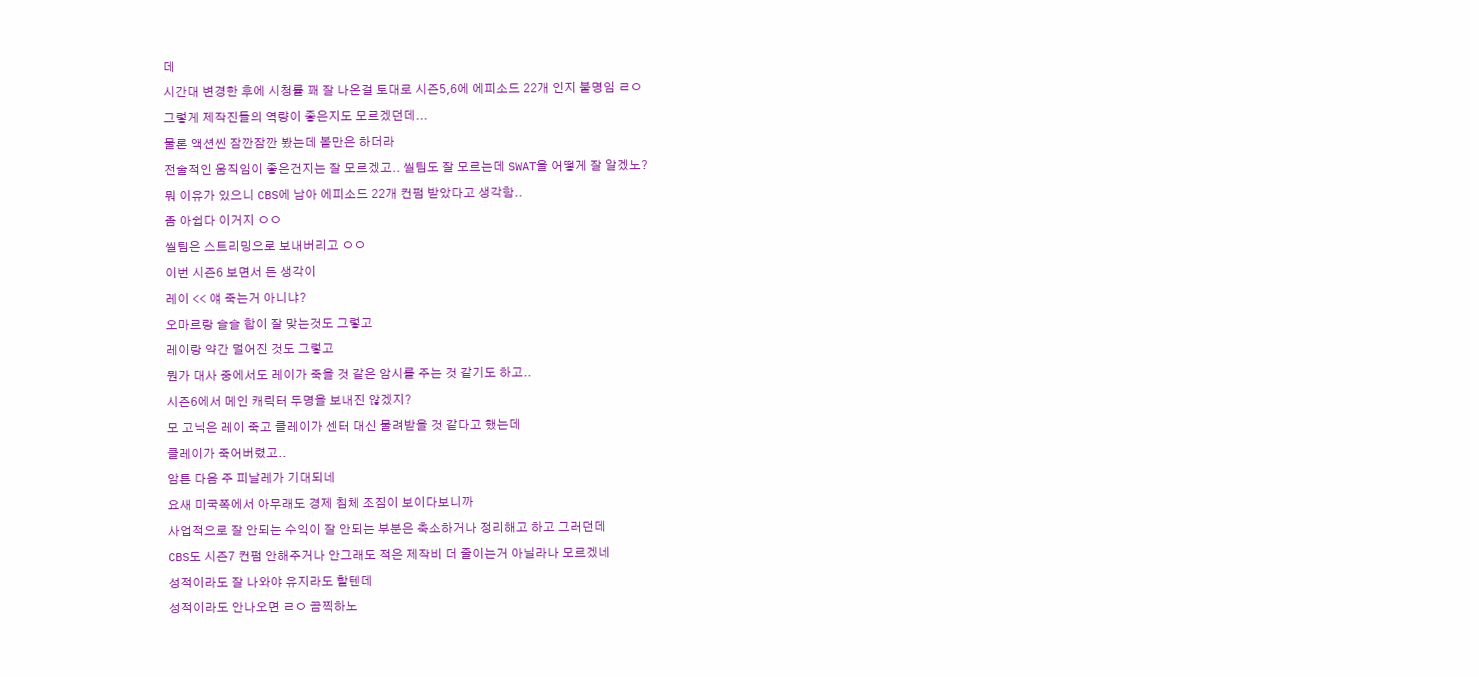데
시간대 변경한 후에 시청률 꽤 잘 나온걸 토대로 시즌5,6에 에피소드 22개 인지 불명임 ㄹㅇ
그렇게 제작진들의 역량이 좋은지도 모르겠던데...
물론 액션씬 잠깐잠깐 봤는데 볼만은 하더라
전술적인 움직임이 좋은건지는 잘 모르겠고.. 씰팀도 잘 모르는데 SWAT을 어떻게 잘 알겠노?
뭐 이유가 있으니 CBS에 남아 에피소드 22개 컨펌 받았다고 생각함..
좀 아쉽다 이거지 ㅇㅇ
씰팀은 스트리밍으로 보내버리고 ㅇㅇ
이번 시즌6 보면서 든 생각이
레이 << 얘 죽는거 아니냐?
오마르랑 슬슬 합이 잘 맞는것도 그렇고
레이랑 약간 멀어진 것도 그렇고
뭔가 대사 중에서도 레이가 죽을 것 같은 암시를 주는 것 같기도 하고..
시즌6에서 메인 캐릭터 두명을 보내진 않겠지?
모 고닉은 레이 죽고 클레이가 센터 대신 물려받을 것 같다고 했는데
클레이가 죽어버렸고..
암튼 다음 주 피날레가 기대되네
요새 미국쪽에서 아무래도 경제 침체 조짐이 보이다보니까
사업적으로 잘 안되는 수익이 잘 안되는 부분은 축소하거나 정리해고 하고 그러던데
CBS도 시즌7 컨펌 안해주거나 안그래도 적은 제작비 더 줄이는거 아닐라나 모르겠네
성적이라도 잘 나와야 유지라도 할텐데
성적이라도 안나오면 ㄹㅇ 끔찍하노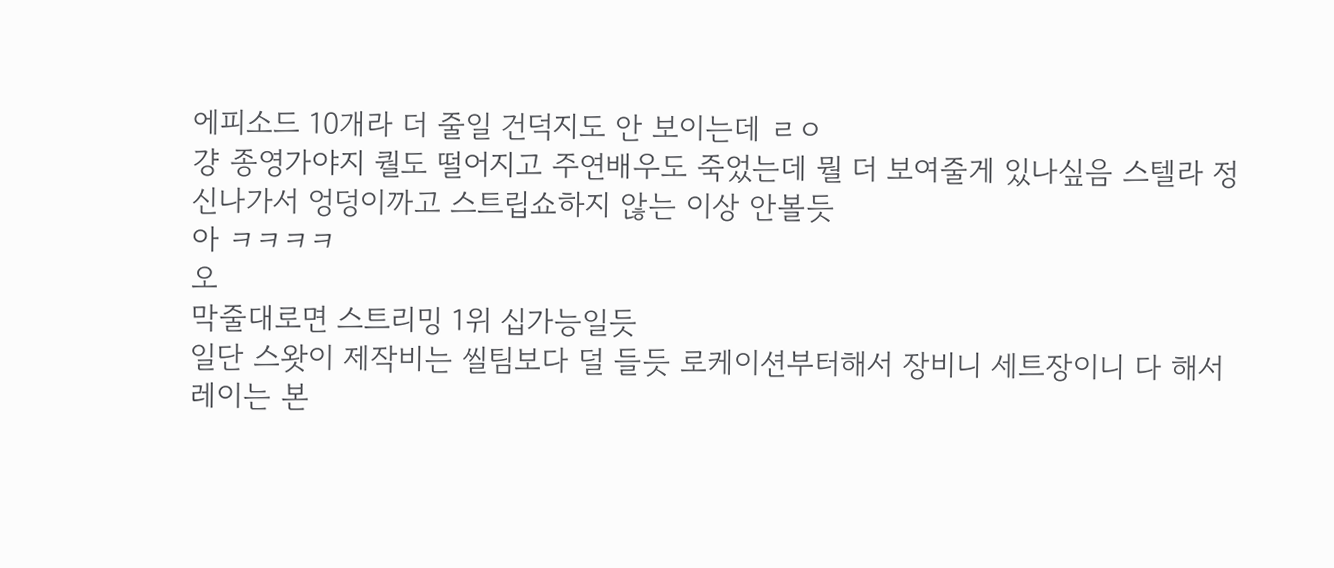에피소드 10개라 더 줄일 건덕지도 안 보이는데 ㄹㅇ
걍 종영가야지 퀄도 떨어지고 주연배우도 죽었는데 뭘 더 보여줄게 있나싶음 스텔라 정신나가서 엉덩이까고 스트립쇼하지 않는 이상 안볼듯
아 ㅋㅋㅋㅋ
오
막줄대로면 스트리밍 1위 십가능일듯
일단 스왓이 제작비는 씰팀보다 덜 들듯 로케이션부터해서 장비니 세트장이니 다 해서
레이는 본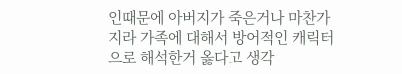인때문에 아버지가 죽은거나 마찬가지라 가족에 대해서 방어적인 캐릭터으로 해석한거 옳다고 생각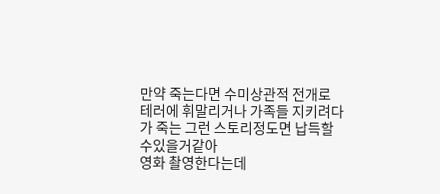만약 죽는다면 수미상관적 전개로 테러에 휘말리거나 가족들 지키려다가 죽는 그런 스토리정도면 납득할수있을거같아
영화 촬영한다는데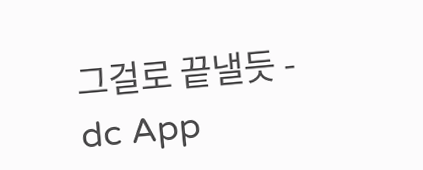그걸로 끝낼듯 - dc App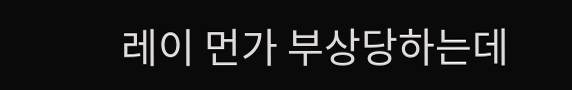레이 먼가 부상당하는데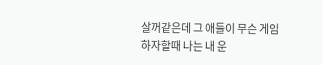살꺼같은데 그 애들이 무슨 게임하자할때 나는 내 운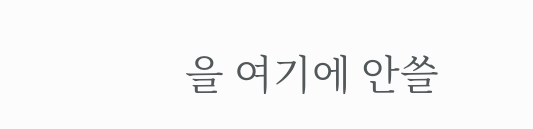을 여기에 안쓸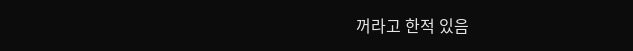꺼라고 한적 있음